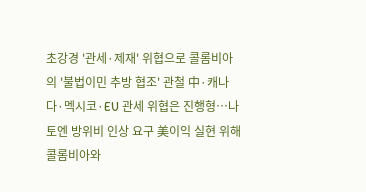초강경 '관세·제재' 위협으로 콜롬비아의 '불법이민 추방 협조' 관철 中·캐나다·멕시코·EU 관세 위협은 진행형…나토엔 방위비 인상 요구 美이익 실현 위해 콜롬비아와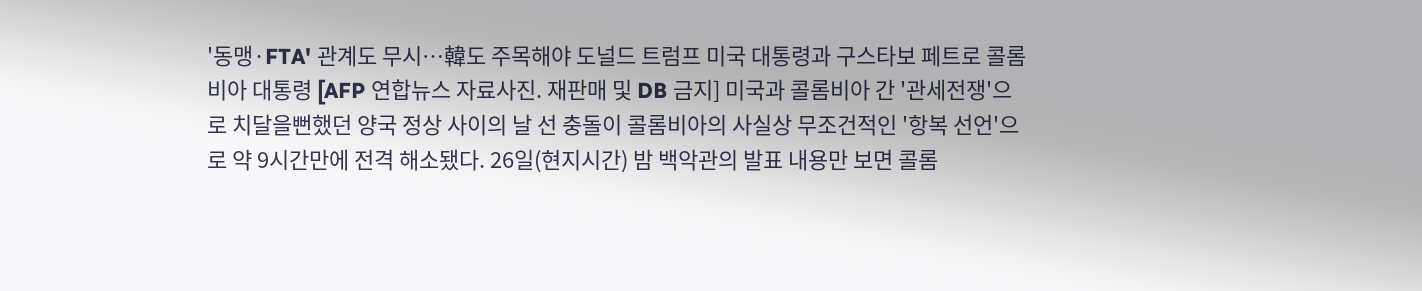'동맹·FTA' 관계도 무시…韓도 주목해야 도널드 트럼프 미국 대통령과 구스타보 페트로 콜롬비아 대통령 [AFP 연합뉴스 자료사진. 재판매 및 DB 금지] 미국과 콜롬비아 간 '관세전쟁'으로 치달을뻔했던 양국 정상 사이의 날 선 충돌이 콜롬비아의 사실상 무조건적인 '항복 선언'으로 약 9시간만에 전격 해소됐다. 26일(현지시간) 밤 백악관의 발표 내용만 보면 콜롬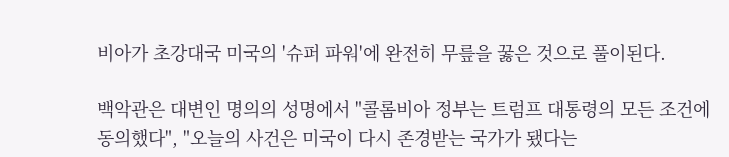비아가 초강대국 미국의 '슈퍼 파워'에 완전히 무릎을 꿇은 것으로 풀이된다.

백악관은 대변인 명의의 성명에서 "콜롬비아 정부는 트럼프 대통령의 모든 조건에 동의했다", "오늘의 사건은 미국이 다시 존경받는 국가가 됐다는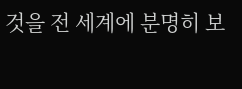것을 전 세계에 분명히 보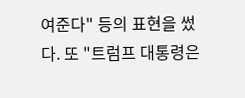여준다" 등의 표현을 썼다. 또 "트럼프 대통령은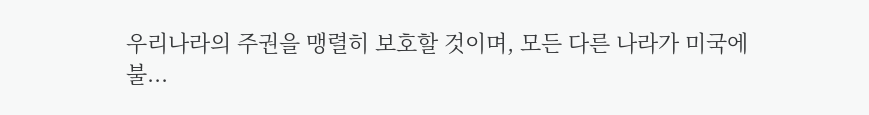우리나라의 주권을 맹렬히 보호할 것이며, 모든 다른 나라가 미국에 불...